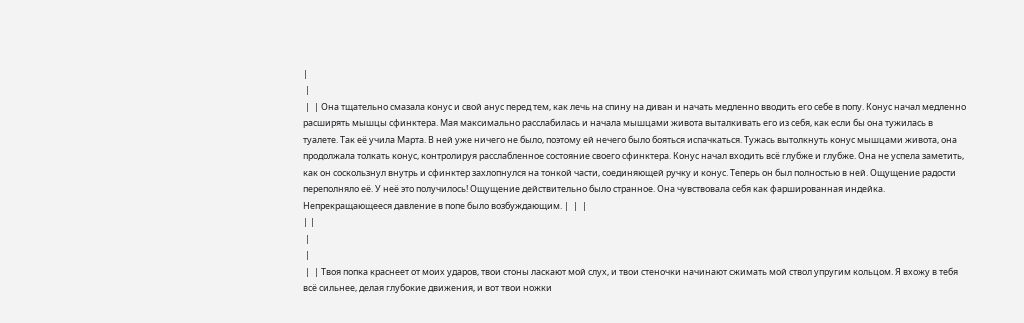|
 |
 |  | Она тщательно смазала конус и свой анус перед тем, как лечь на спину на диван и начать медленно вводить его себе в попу. Конус начал медленно расширять мышцы сфинктера. Мая максимально расслабилась и начала мышцами живота выталкивать его из себя, как если бы она тужилась в туалете. Так её учила Марта. В ней уже ничего не было, поэтому ей нечего было бояться испачкаться. Тужась вытолкнуть конус мышцами живота, она продолжала толкать конус, контролируя расслабленное состояние своего сфинктера. Конус начал входить всё глубже и глубже. Она не успела заметить, как он соскользнул внутрь и сфинктер захлопнулся на тонкой части, соединяющей ручку и конус. Теперь он был полностью в ней. Ощущение радости переполняло её. У неё это получилось! Ощущение действительно было странное. Она чувствовала себя как фаршированная индейка. Непрекращающееся давление в попе было возбуждающим. |  |  |
| |
 |
 |
 |  | Твоя попка краснеет от моих ударов, твои стоны ласкают мой слух, и твои стеночки начинают сжимать мой ствол упругим кольцом. Я вхожу в тебя всё сильнее, делая глубокие движения, и вот твои ножки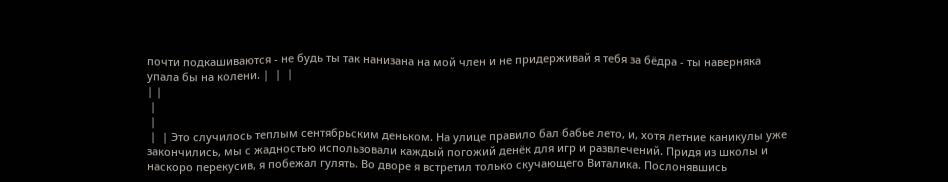почти подкашиваются - не будь ты так нанизана на мой член и не придерживай я тебя за бёдра - ты наверняка упала бы на колени. |  |  |
| |
 |
 |
 |  | Это случилось теплым сентябрьским деньком. На улице правило бал бабье лето, и, хотя летние каникулы уже закончились, мы с жадностью использовали каждый погожий денёк для игр и развлечений. Придя из школы и наскоро перекусив, я побежал гулять. Во дворе я встретил только скучающего Виталика. Послонявшись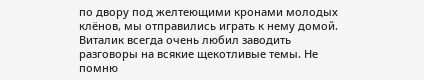по двору под желтеющими кронами молодых клёнов, мы отправились играть к нему домой. Виталик всегда очень любил заводить разговоры на всякие щекотливые темы. Не помню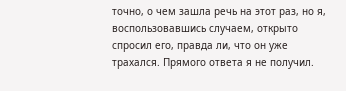точно, о чем зашла речь на этот раз, но я, воспользовавшись случаем, открыто спросил его, правда ли, что он уже трахался. Прямого ответа я не получил.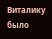Виталику было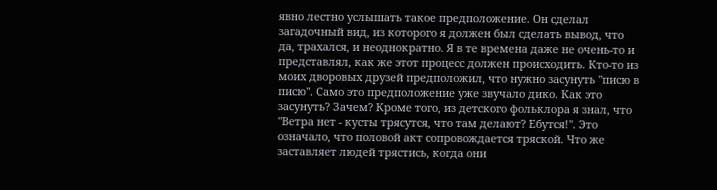явно лестно услышать такое предположение. Он сделал загадочный вид, из которого я должен был сделать вывод, что да, трахался, и неоднократно. Я в те времена даже не очень-то и представлял, как же этот процесс должен происходить. Кто-то из моих дворовых друзей предположил, что нужно засунуть "писю в писю". Само это предположение уже звучало дико. Как это засунуть? Зачем? Кроме того, из детского фольклора я знал, что "Ветра нет - кусты трясутся, что там делают? Ебутся!". Это означало, что половой акт сопровождается тряской. Что же заставляет людей трястись, когда они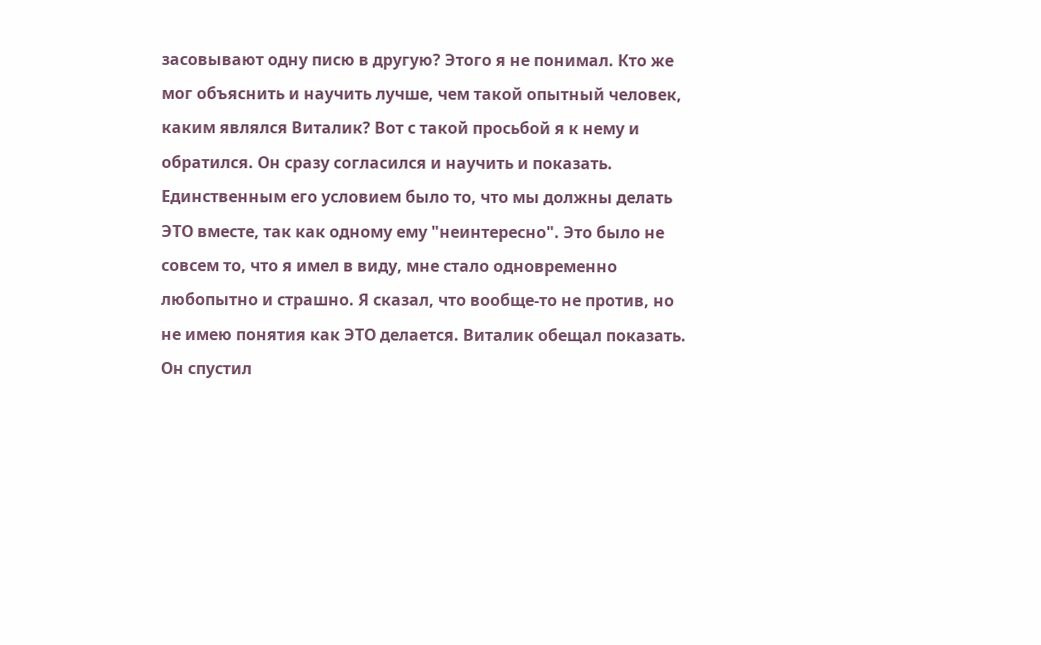засовывают одну писю в другую? Этого я не понимал. Кто же мог объяснить и научить лучше, чем такой опытный человек, каким являлся Виталик? Вот с такой просьбой я к нему и обратился. Он сразу согласился и научить и показать. Единственным его условием было то, что мы должны делать ЭТО вместе, так как одному ему "неинтересно". Это было не совсем то, что я имел в виду, мне стало одновременно любопытно и страшно. Я сказал, что вообще-то не против, но не имею понятия как ЭТО делается. Виталик обещал показать. Он спустил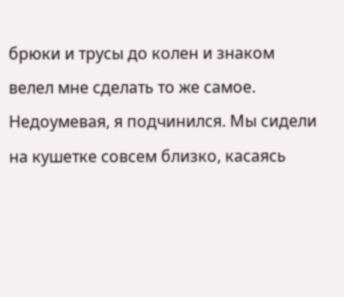брюки и трусы до колен и знаком велел мне сделать то же самое. Недоумевая, я подчинился. Мы сидели на кушетке совсем близко, касаясь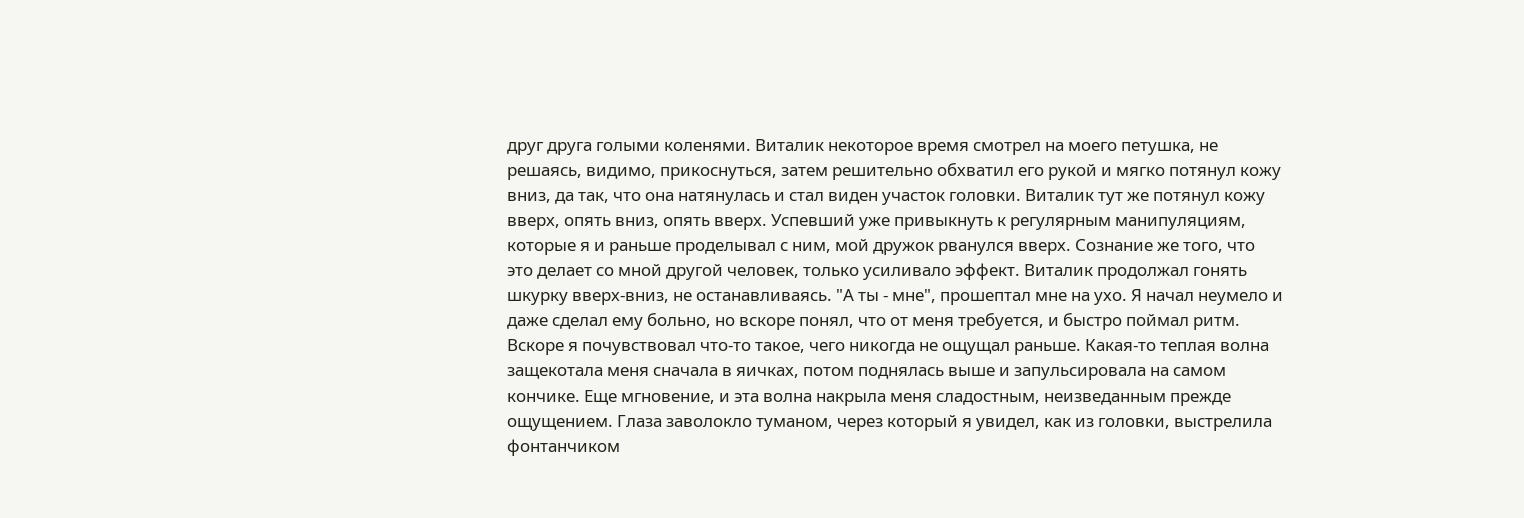друг друга голыми коленями. Виталик некоторое время смотрел на моего петушка, не решаясь, видимо, прикоснуться, затем решительно обхватил его рукой и мягко потянул кожу вниз, да так, что она натянулась и стал виден участок головки. Виталик тут же потянул кожу вверх, опять вниз, опять вверх. Успевший уже привыкнуть к регулярным манипуляциям, которые я и раньше проделывал с ним, мой дружок рванулся вверх. Сознание же того, что это делает со мной другой человек, только усиливало эффект. Виталик продолжал гонять шкурку вверх-вниз, не останавливаясь. "А ты - мне", прошептал мне на ухо. Я начал неумело и даже сделал ему больно, но вскоре понял, что от меня требуется, и быстро поймал ритм. Вскоре я почувствовал что-то такое, чего никогда не ощущал раньше. Какая-то теплая волна защекотала меня сначала в яичках, потом поднялась выше и запульсировала на самом кончике. Еще мгновение, и эта волна накрыла меня сладостным, неизведанным прежде ощущением. Глаза заволокло туманом, через который я увидел, как из головки, выстрелила фонтанчиком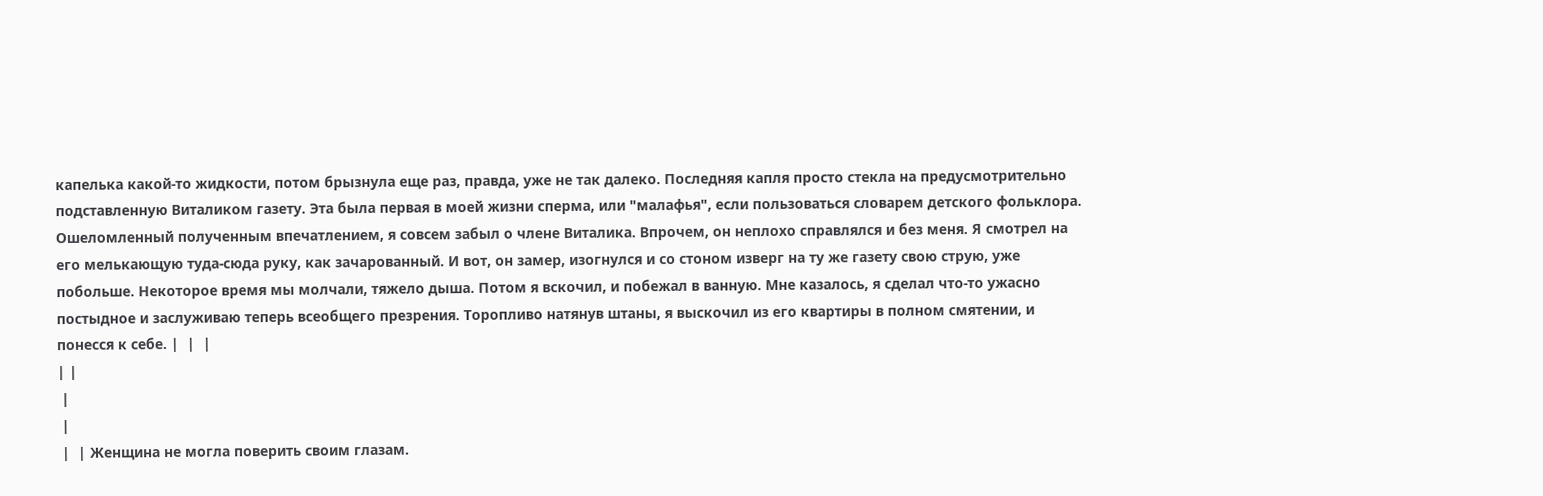капелька какой-то жидкости, потом брызнула еще раз, правда, уже не так далеко. Последняя капля просто стекла на предусмотрительно подставленную Виталиком газету. Эта была первая в моей жизни сперма, или "малафья", если пользоваться словарем детского фольклора. Ошеломленный полученным впечатлением, я совсем забыл о члене Виталика. Впрочем, он неплохо справлялся и без меня. Я смотрел на его мелькающую туда-сюда руку, как зачарованный. И вот, он замер, изогнулся и со стоном изверг на ту же газету свою струю, уже побольше. Некоторое время мы молчали, тяжело дыша. Потом я вскочил, и побежал в ванную. Мне казалось, я сделал что-то ужасно постыдное и заслуживаю теперь всеобщего презрения. Торопливо натянув штаны, я выскочил из его квартиры в полном смятении, и понесся к себе. |  |  |
| |
 |
 |
 |  | Женщина не могла поверить своим глазам.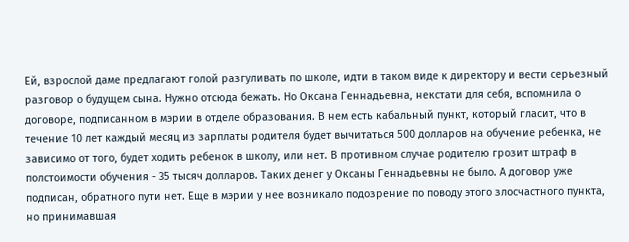Ей, взрослой даме предлагают голой разгуливать по школе, идти в таком виде к директору и вести серьезный разговор о будущем сына. Нужно отсюда бежать. Но Оксана Геннадьевна, некстати для себя, вспомнила о договоре, подписанном в мэрии в отделе образования. В нем есть кабальный пункт, который гласит, что в течение 10 лет каждый месяц из зарплаты родителя будет вычитаться 500 долларов на обучение ребенка, не зависимо от того, будет ходить ребенок в школу, или нет. В противном случае родителю грозит штраф в полстоимости обучения - 35 тысяч долларов. Таких денег у Оксаны Геннадьевны не было. А договор уже подписан, обратного пути нет. Еще в мэрии у нее возникало подозрение по поводу этого злосчастного пункта, но принимавшая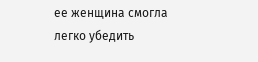ее женщина смогла легко убедить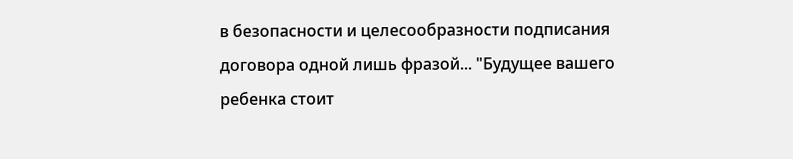в безопасности и целесообразности подписания договора одной лишь фразой... "Будущее вашего ребенка стоит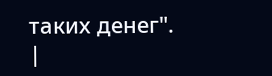таких денег". |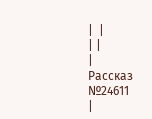|  |
| |
|
Рассказ №24611
|